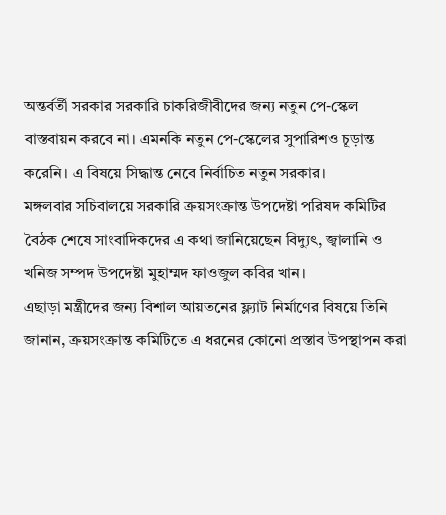অন্তর্বর্তী সরকার সরকারি চাকরিজীবীদের জন্য নতুন পে-স্কেল বাস্তবায়ন করবে না। এমনকি নতুন পে-স্কেলের সুপারিশও চূড়ান্ত করেনি। এ বিষয়ে সিদ্ধান্ত নেবে নির্বাচিত নতুন সরকার।
মঙ্গলবার সচিবালয়ে সরকারি ক্রয়সংক্রান্ত উপদেষ্টা পরিষদ কমিটির বৈঠক শেষে সাংবাদিকদের এ কথা জানিয়েছেন বিদ্যুৎ, জ্বালানি ও খনিজ সম্পদ উপদেষ্টা মুহাম্মদ ফাওজুল কবির খান।
এছাড়া মন্ত্রীদের জন্য বিশাল আয়তনের ফ্ল্যাট নির্মাণের বিষয়ে তিনি জানান, ক্রয়সংক্রান্ত কমিটিতে এ ধরনের কোনো প্রস্তাব উপস্থাপন করা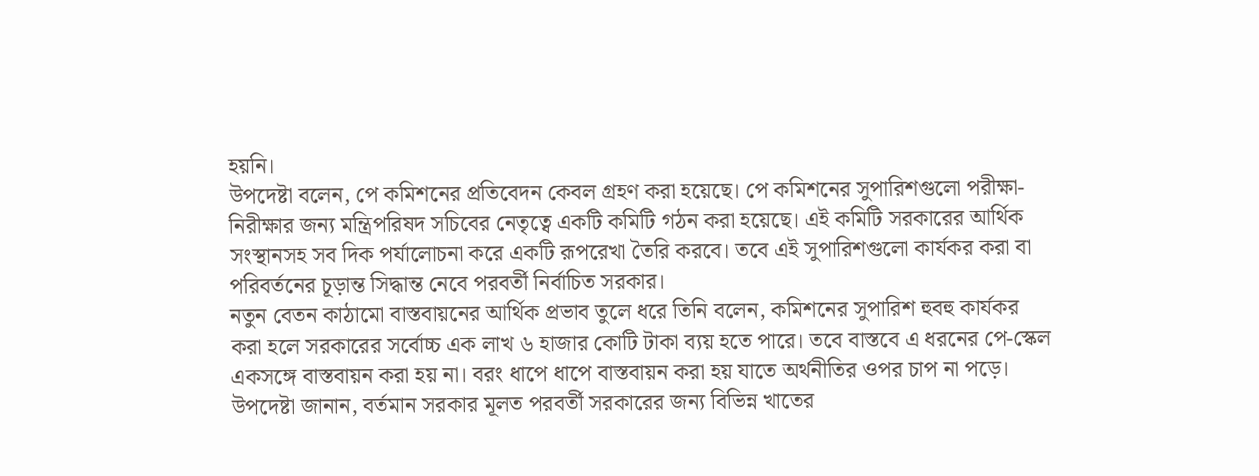হয়নি।
উপদেষ্টা বলেন, পে কমিশনের প্রতিবেদন কেবল গ্রহণ করা হয়েছে। পে কমিশনের সুপারিশগুলো পরীক্ষা-নিরীক্ষার জন্য মন্ত্রিপরিষদ সচিবের নেতৃত্বে একটি কমিটি গঠন করা হয়েছে। এই কমিটি সরকারের আর্থিক সংস্থানসহ সব দিক পর্যালোচনা করে একটি রূপরেখা তৈরি করবে। তবে এই সুপারিশগুলো কার্যকর করা বা পরিবর্তনের চূড়ান্ত সিদ্ধান্ত নেবে পরবর্তী নির্বাচিত সরকার।
নতুন বেতন কাঠামো বাস্তবায়নের আর্থিক প্রভাব তুলে ধরে তিনি বলেন, কমিশনের সুপারিশ হুবহু কার্যকর করা হলে সরকারের সর্বোচ্চ এক লাখ ৬ হাজার কোটি টাকা ব্যয় হতে পারে। তবে বাস্তবে এ ধরনের পে-স্কেল একসঙ্গে বাস্তবায়ন করা হয় না। বরং ধাপে ধাপে বাস্তবায়ন করা হয় যাতে অর্থনীতির ওপর চাপ না পড়ে।
উপদেষ্টা জানান, বর্তমান সরকার মূলত পরবর্তী সরকারের জন্য বিভিন্ন খাতের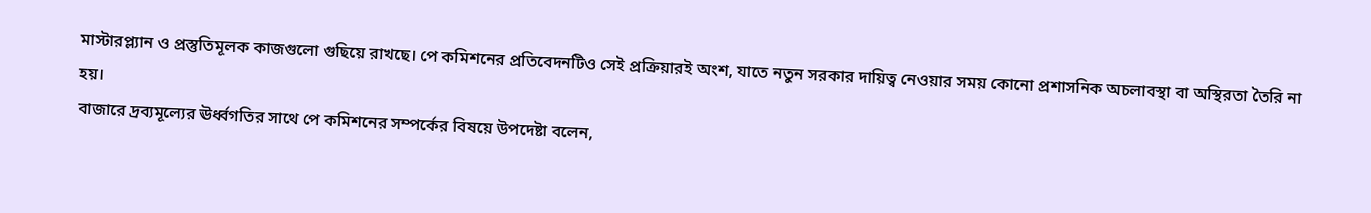মাস্টারপ্ল্যান ও প্রস্তুতিমূলক কাজগুলো গুছিয়ে রাখছে। পে কমিশনের প্রতিবেদনটিও সেই প্রক্রিয়ারই অংশ, যাতে নতুন সরকার দায়িত্ব নেওয়ার সময় কোনো প্রশাসনিক অচলাবস্থা বা অস্থিরতা তৈরি না হয়।
বাজারে দ্রব্যমূল্যের ঊর্ধ্বগতির সাথে পে কমিশনের সম্পর্কের বিষয়ে উপদেষ্টা বলেন,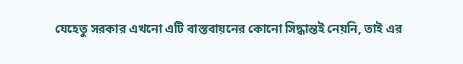যেহেতু সরকার এখনো এটি বাস্তবায়নের কোনো সিদ্ধান্তই নেয়নি, তাই এর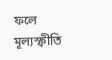ফলে মূল্যস্ফীতি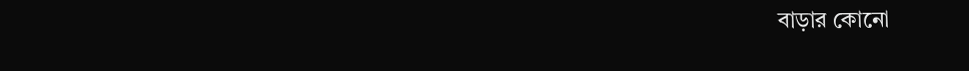বাড়ার কোনো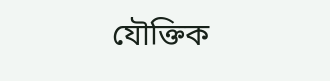যৌক্তিক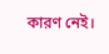কারণ নেই।